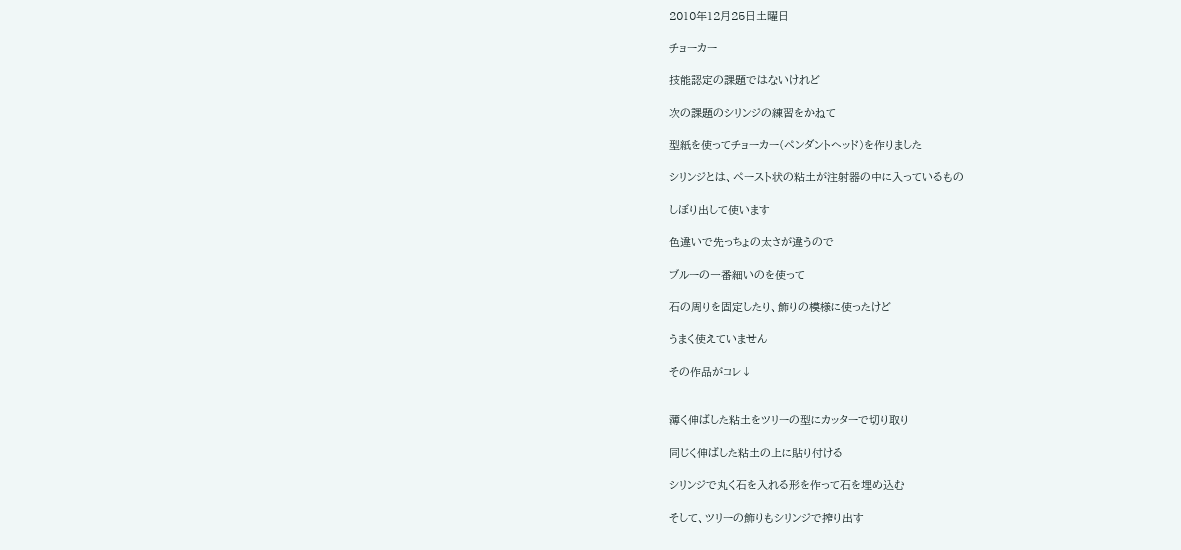2010年12月25日土曜日

チョーカー

技能認定の課題ではないけれど

次の課題のシリンジの練習をかねて

型紙を使ってチョーカー(ペンダントヘッド)を作りました

シリンジとは、ペースト状の粘土が注射器の中に入っているもの

しぼり出して使います

色違いで先っちょの太さが違うので

ブルーの一番細いのを使って

石の周りを固定したり、飾りの模様に使ったけど

うまく使えていません

その作品がコレ↓


薄く伸ばした粘土をツリーの型にカッターで切り取り

同じく伸ばした粘土の上に貼り付ける

シリンジで丸く石を入れる形を作って石を埋め込む

そして、ツリーの飾りもシリンジで搾り出す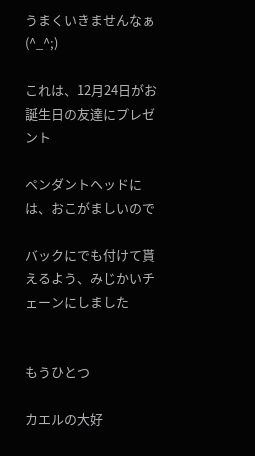うまくいきませんなぁ(^_^;)

これは、12月24日がお誕生日の友達にプレゼント

ペンダントヘッドには、おこがましいので

バックにでも付けて貰えるよう、みじかいチェーンにしました


もうひとつ

カエルの大好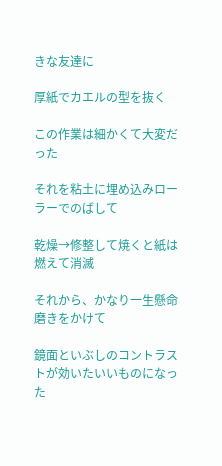きな友達に

厚紙でカエルの型を抜く

この作業は細かくて大変だった

それを粘土に埋め込みローラーでのばして

乾燥→修整して焼くと紙は燃えて消滅

それから、かなり一生懸命磨きをかけて

鏡面といぶしのコントラストが効いたいいものになった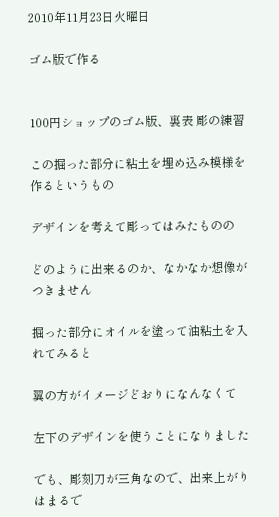2010年11月23日火曜日

ゴム版で作る


100円ショップのゴム版、裏表 彫の練習

この掘った部分に粘土を埋め込み模様を作るというもの

デザインを考えて彫ってはみたものの

どのように出来るのか、なかなか想像がつきません

掘った部分にオイルを塗って油粘土を入れてみると

翼の方がイメージどおりになんなくて

左下のデザインを使うことになりました

でも、彫刻刀が三角なので、出来上がりはまるで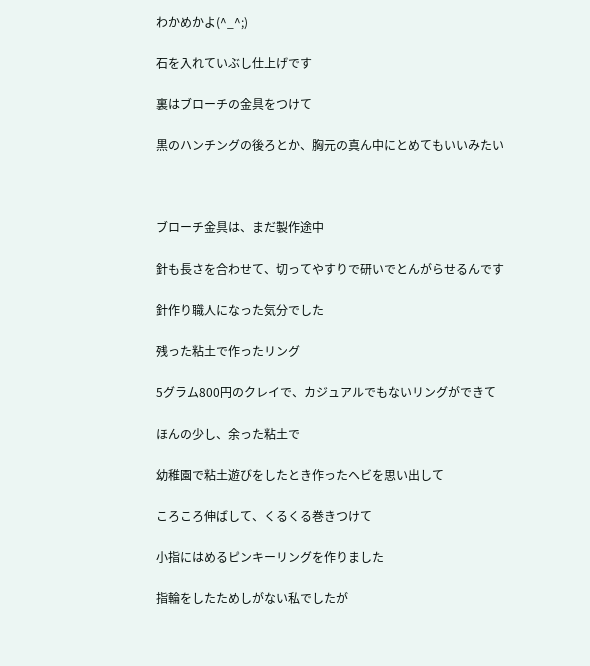わかめかよ(^_^;)

石を入れていぶし仕上げです

裏はブローチの金具をつけて

黒のハンチングの後ろとか、胸元の真ん中にとめてもいいみたい



ブローチ金具は、まだ製作途中

針も長さを合わせて、切ってやすりで研いでとんがらせるんです

針作り職人になった気分でした

残った粘土で作ったリング

5グラム800円のクレイで、カジュアルでもないリングができて

ほんの少し、余った粘土で

幼稚園で粘土遊びをしたとき作ったヘビを思い出して

ころころ伸ばして、くるくる巻きつけて

小指にはめるピンキーリングを作りました

指輪をしたためしがない私でしたが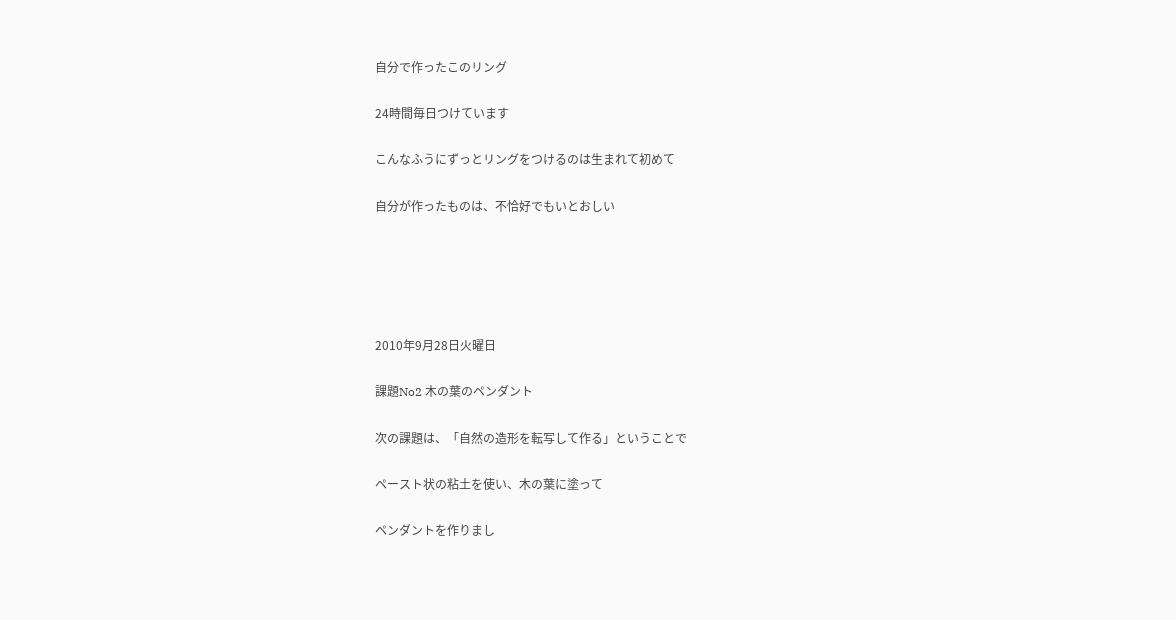自分で作ったこのリング

24時間毎日つけています

こんなふうにずっとリングをつけるのは生まれて初めて

自分が作ったものは、不恰好でもいとおしい





2010年9月28日火曜日

課題No2 木の葉のペンダント

次の課題は、「自然の造形を転写して作る」ということで

ペースト状の粘土を使い、木の葉に塗って

ペンダントを作りまし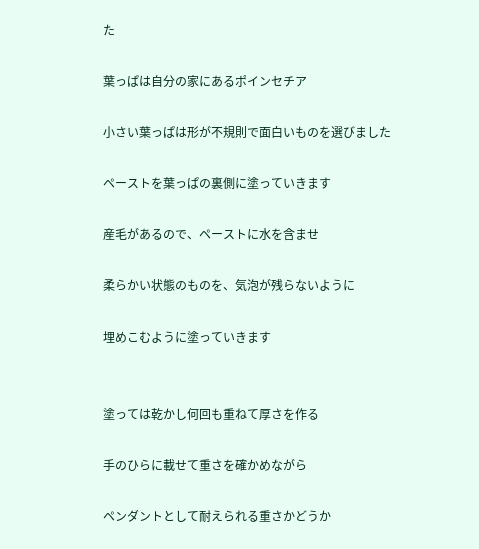た

葉っぱは自分の家にあるポインセチア

小さい葉っぱは形が不規則で面白いものを選びました

ペーストを葉っぱの裏側に塗っていきます

産毛があるので、ペーストに水を含ませ

柔らかい状態のものを、気泡が残らないように

埋めこむように塗っていきます


塗っては乾かし何回も重ねて厚さを作る

手のひらに載せて重さを確かめながら

ペンダントとして耐えられる重さかどうか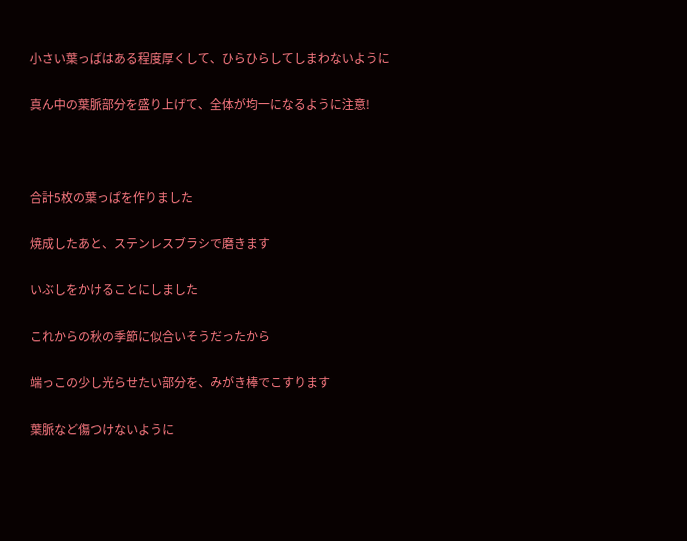小さい葉っぱはある程度厚くして、ひらひらしてしまわないように

真ん中の葉脈部分を盛り上げて、全体が均一になるように注意!



合計5枚の葉っぱを作りました

焼成したあと、ステンレスブラシで磨きます

いぶしをかけることにしました

これからの秋の季節に似合いそうだったから

端っこの少し光らせたい部分を、みがき棒でこすります

葉脈など傷つけないように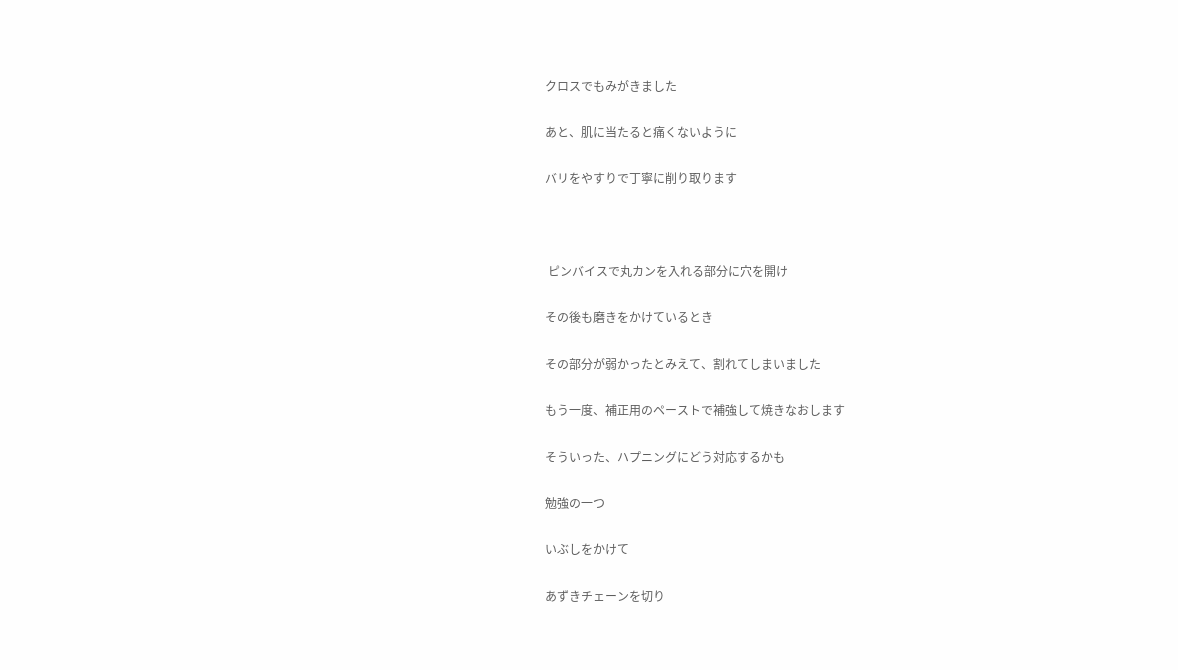クロスでもみがきました

あと、肌に当たると痛くないように

バリをやすりで丁寧に削り取ります



 ピンバイスで丸カンを入れる部分に穴を開け

その後も磨きをかけているとき

その部分が弱かったとみえて、割れてしまいました

もう一度、補正用のペーストで補強して焼きなおします

そういった、ハプニングにどう対応するかも

勉強の一つ

いぶしをかけて

あずきチェーンを切り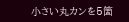小さい丸カンを5箇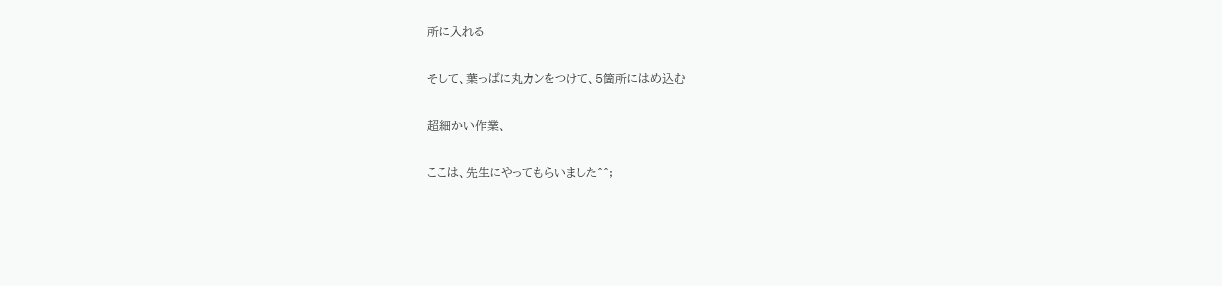所に入れる

そして、葉っぱに丸カンをつけて、5箇所にはめ込む

超細かい作業、

ここは、先生にやってもらいました^^;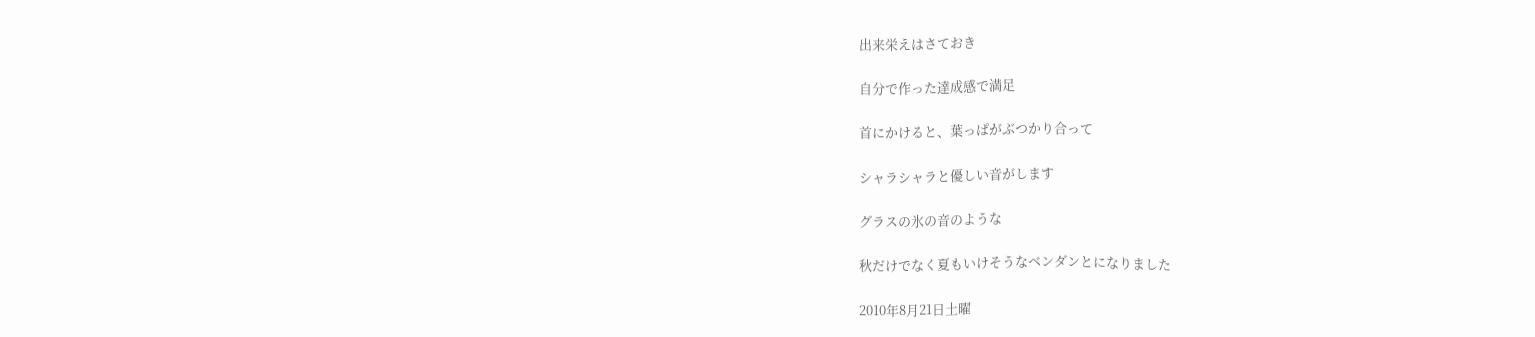出来栄えはさておき

自分で作った達成感で満足

首にかけると、葉っぱがぶつかり合って

シャラシャラと優しい音がします

グラスの氷の音のような

秋だけでなく夏もいけそうなベンダンとになりました

2010年8月21日土曜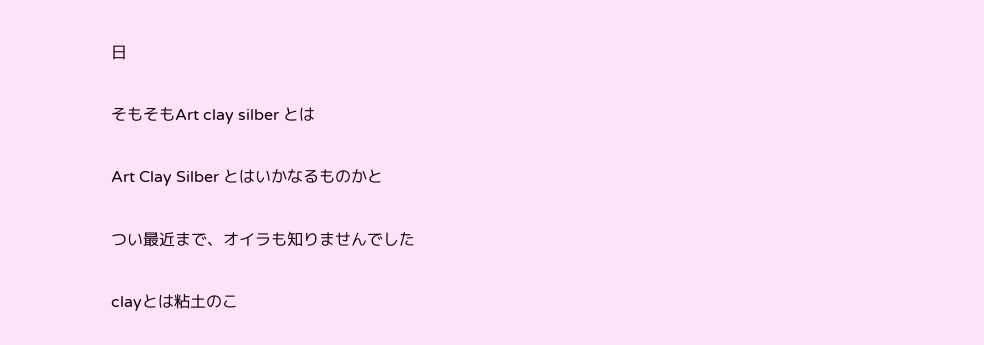日

そもそもArt clay silber とは

Art Clay Silber とはいかなるものかと

つい最近まで、オイラも知りませんでした

clayとは粘土のこ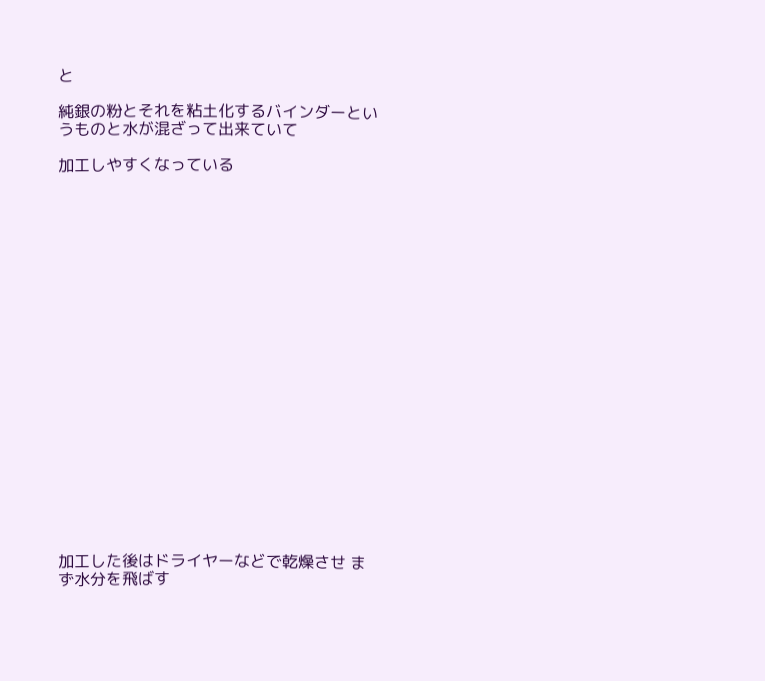と

純銀の粉とそれを粘土化するバインダーというものと水が混ざって出来ていて

加工しやすくなっている





















加工した後はドライヤーなどで乾燥させ まず水分を飛ばす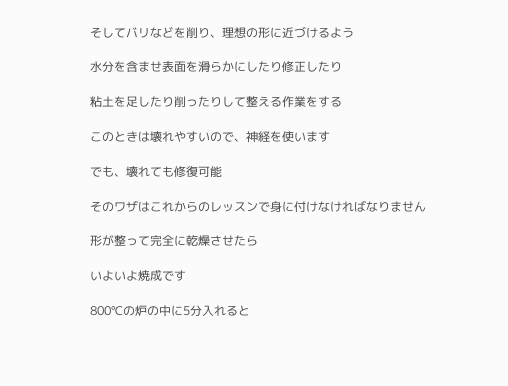そしてバリなどを削り、理想の形に近づけるよう

水分を含ませ表面を滑らかにしたり修正したり

粘土を足したり削ったりして整える作業をする

このときは壊れやすいので、神経を使います

でも、壊れても修復可能

そのワザはこれからのレッスンで身に付けなければなりません

形が整って完全に乾燥させたら

いよいよ焼成です

800℃の炉の中に5分入れると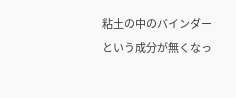粘土の中のバインダーという成分が無くなっ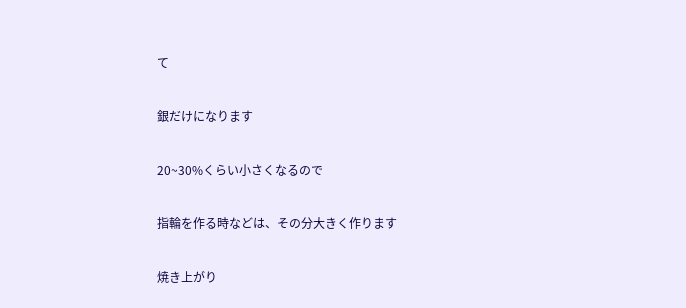て

銀だけになります

20~30%くらい小さくなるので

指輪を作る時などは、その分大きく作ります

焼き上がり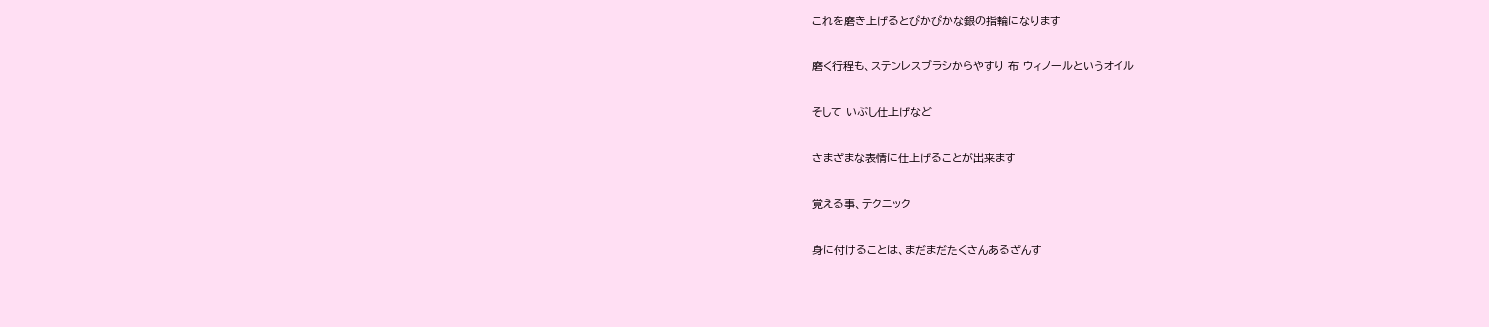これを磨き上げるとぴかぴかな銀の指輪になります

磨く行程も、ステンレスブラシからやすり 布 ウィノールというオイル

そして いぶし仕上げなど

さまざまな表情に仕上げることが出来ます

覚える事、テクニック

身に付けることは、まだまだたくさんあるざんす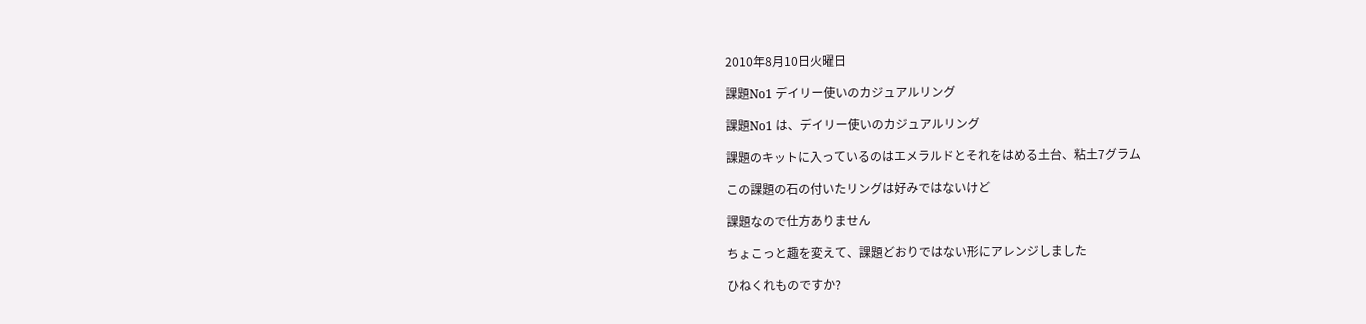2010年8月10日火曜日

課題No1 デイリー使いのカジュアルリング

課題No1 は、デイリー使いのカジュアルリング

課題のキットに入っているのはエメラルドとそれをはめる土台、粘土7グラム

この課題の石の付いたリングは好みではないけど

課題なので仕方ありません

ちょこっと趣を変えて、課題どおりではない形にアレンジしました

ひねくれものですか?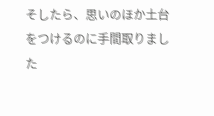そしたら、思いのほか土台をつけるのに手間取りました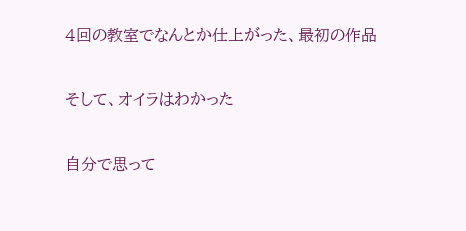4回の教室でなんとか仕上がった、最初の作品

そして、オイラはわかった

自分で思って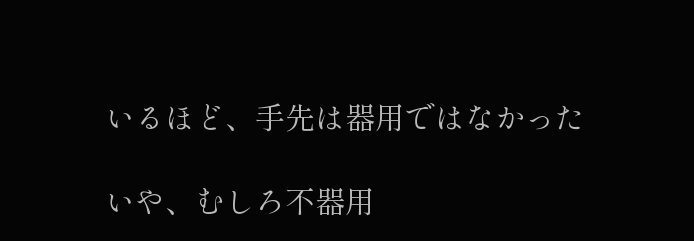いるほど、手先は器用ではなかった

いや、むしろ不器用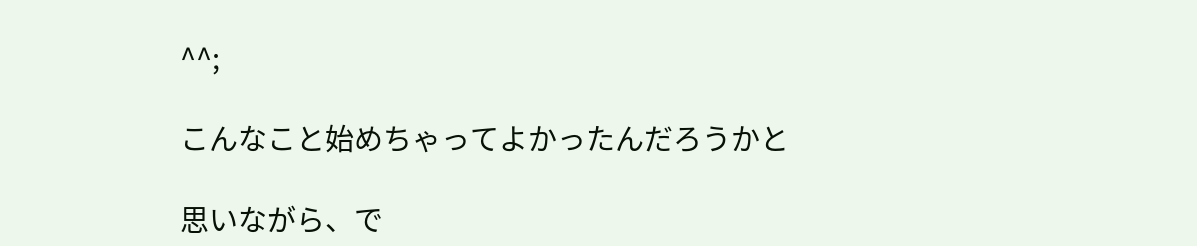^^;

こんなこと始めちゃってよかったんだろうかと

思いながら、で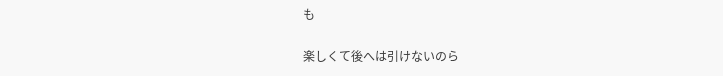も

楽しくて後へは引けないのら